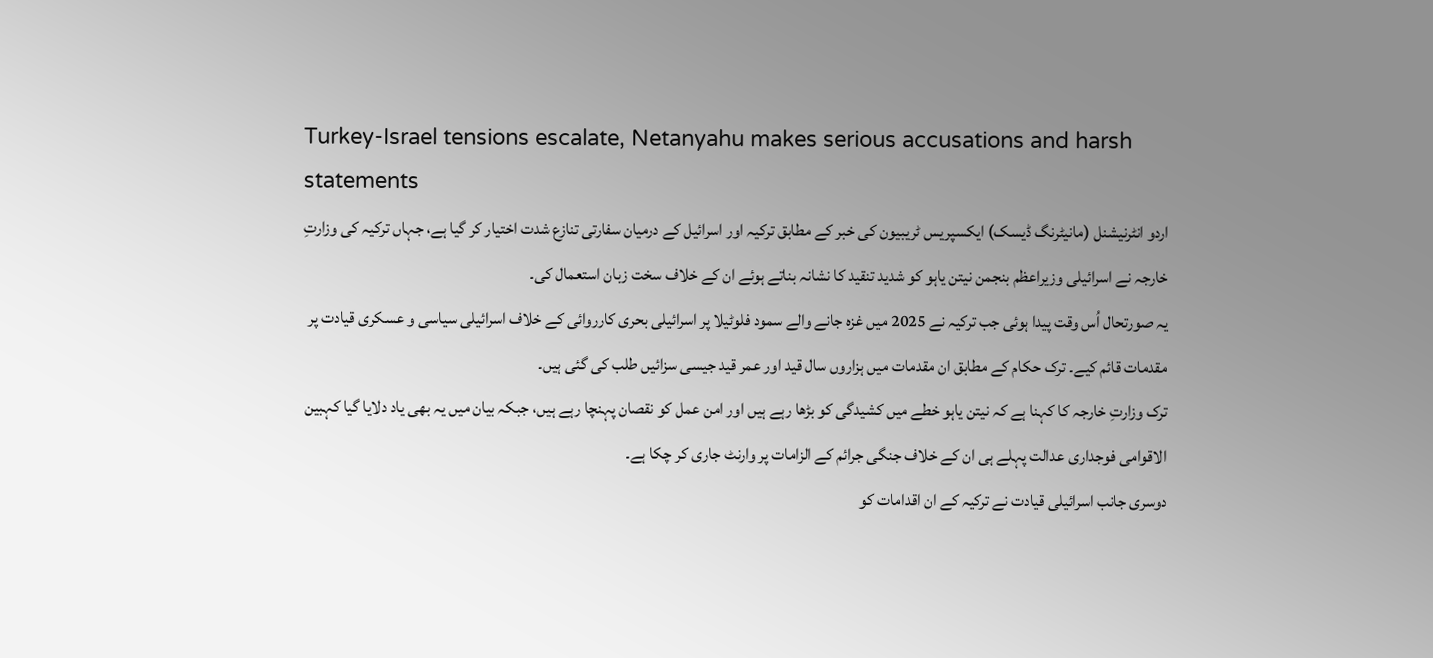Turkey-Israel tensions escalate, Netanyahu makes serious accusations and harsh statements
اردو انٹرنیشنل (مانیٹرنگ ڈیسک) ایکسپریس ٹریبیون کی خبر کے مطابق ترکیہ اور اسرائیل کے درمیان سفارتی تنازع شدت اختیار کر گیا ہے، جہاں ترکیہ کی وزارتِ خارجہ نے اسرائیلی وزیراعظم بنجمن نیتن یاہو کو شدید تنقید کا نشانہ بناتے ہوئے ان کے خلاف سخت زبان استعمال کی۔
یہ صورتحال اُس وقت پیدا ہوئی جب ترکیہ نے 2025 میں غزہ جانے والے سمود فلوٹیلا پر اسرائیلی بحری کارروائی کے خلاف اسرائیلی سیاسی و عسکری قیادت پر مقدمات قائم کیے۔ ترک حکام کے مطابق ان مقدمات میں ہزاروں سال قید اور عمر قید جیسی سزائیں طلب کی گئی ہیں۔
ترک وزارتِ خارجہ کا کہنا ہے کہ نیتن یاہو خطے میں کشیدگی کو بڑھا رہے ہیں اور امن عمل کو نقصان پہنچا رہے ہیں، جبکہ بیان میں یہ بھی یاد دلایا گیا کہبین الاقوامی فوجداری عدالت پہلے ہی ان کے خلاف جنگی جرائم کے الزامات پر وارنٹ جاری کر چکا ہے۔
دوسری جانب اسرائیلی قیادت نے ترکیہ کے ان اقدامات کو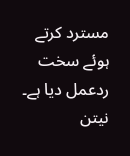مسترد کرتے ہوئے سخت ردعمل دیا ہے۔ نیتن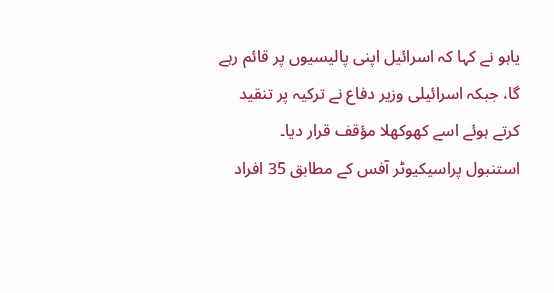یاہو نے کہا کہ اسرائیل اپنی پالیسیوں پر قائم رہے گا، جبکہ اسرائیلی وزیر دفاع نے ترکیہ پر تنقید کرتے ہوئے اسے کھوکھلا مؤقف قرار دیا۔
استنبول پراسیکیوٹر آفس کے مطابق 35 افراد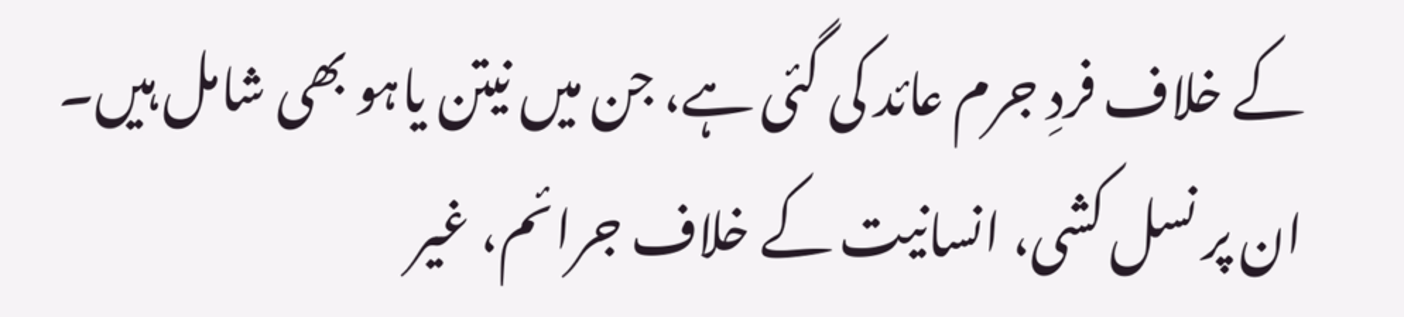کے خلاف فردِ جرم عائد کی گئی ہے، جن میں نیتن یاہو بھی شامل ہیں۔ ان پر نسل کشی، انسانیت کے خلاف جرائم، غیر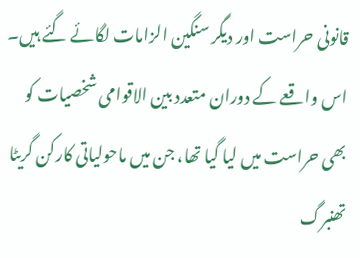قانونی حراست اور دیگر سنگین الزامات لگائے گئے ہیں۔
اس واقعے کے دوران متعدد بین الاقوامی شخصیات کو بھی حراست میں لیا گیا تھا، جن میں ماحولیاتی کارکن گریٹا تھنبرگ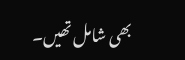بھی شامل تھیں۔